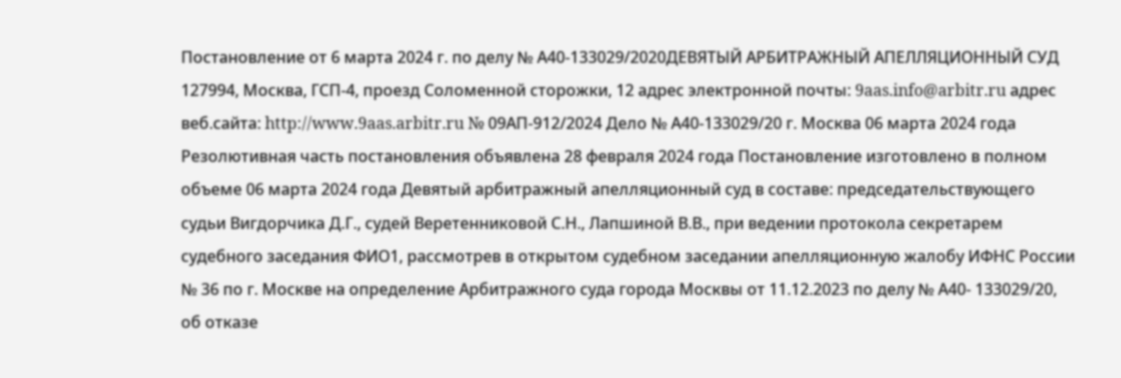Постановление от 6 марта 2024 г. по делу № А40-133029/2020ДЕВЯТЫЙ АРБИТРАЖНЫЙ АПЕЛЛЯЦИОННЫЙ СУД 127994, Москва, ГСП-4, проезд Соломенной cторожки, 12 адрес электронной почты: 9aas.info@arbitr.ru адрес веб.сайта: http://www.9aas.arbitr.ru № 09АП-912/2024 Дело № А40-133029/20 г. Москва 06 марта 2024 года Резолютивная часть постановления объявлена 28 февраля 2024 года Постановление изготовлено в полном объеме 06 марта 2024 года Девятый арбитражный апелляционный суд в составе: председательствующего судьи Вигдорчика Д.Г., судей Веретенниковой С.Н., Лапшиной В.В., при ведении протокола секретарем судебного заседания ФИО1, рассмотрев в открытом судебном заседании апелляционную жалобу ИФНС России № 36 по г. Москве на определение Арбитражного суда города Москвы от 11.12.2023 по делу № А40- 133029/20, об отказе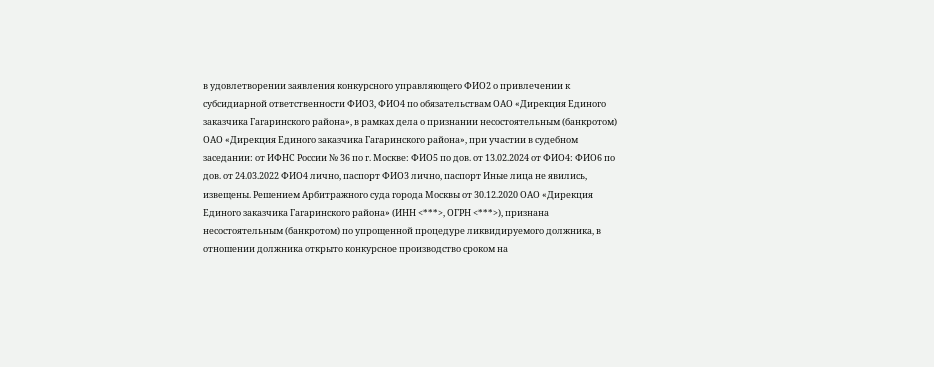в удовлетворении заявления конкурсного управляющего ФИО2 о привлечении к субсидиарной ответственности ФИО3, ФИО4 по обязательствам ОАО «Дирекция Единого заказчика Гагаринского района», в рамках дела о признании несостоятельным (банкротом) ОАО «Дирекция Единого заказчика Гагаринского района», при участии в судебном заседании: от ИФНС России № 36 по г. Москве: ФИО5 по дов. от 13.02.2024 от ФИО4: ФИО6 по дов. от 24.03.2022 ФИО4 лично, паспорт ФИО3 лично, паспорт Иные лица не явились, извещены. Решением Арбитражного суда города Москвы от 30.12.2020 ОАО «Дирекция Единого заказчика Гагаринского района» (ИНН <***>, ОГРН <***>), признана несостоятельным (банкротом) по упрощенной процедуре ликвидируемого должника, в отношении должника открыто конкурсное производство сроком на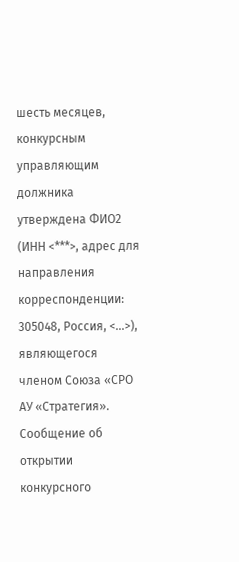шесть месяцев, конкурсным управляющим должника утверждена ФИО2 (ИНН <***>, адрес для направления корреспонденции: 305048, Россия, <...>), являющегося членом Союза «СРО АУ «Стратегия». Сообщение об открытии конкурсного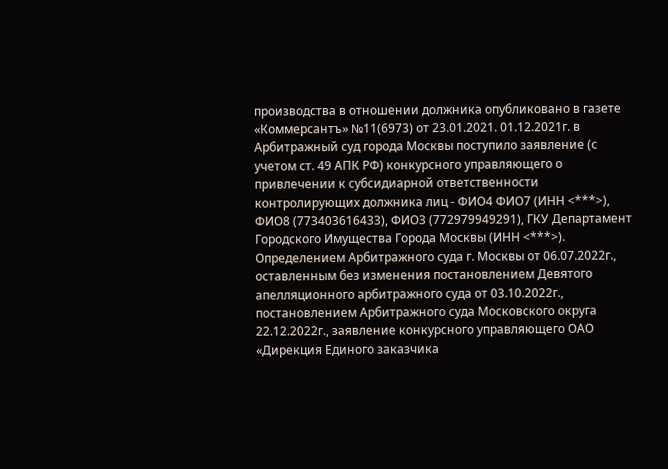производства в отношении должника опубликовано в газете «Коммерсантъ» №11(6973) от 23.01.2021. 01.12.2021г. в Арбитражный суд города Москвы поступило заявление (с учетом ст. 49 АПК РФ) конкурсного управляющего о привлечении к субсидиарной ответственности контролирующих должника лиц - ФИО4 ФИО7 (ИНН <***>), ФИО8 (773403616433), ФИО3 (772979949291), ГКУ Департамент Городского Имущества Города Москвы (ИНН <***>). Определением Арбитражного суда г. Москвы от 06.07.2022г., оставленным без изменения постановлением Девятого апелляционного арбитражного суда от 03.10.2022г., постановлением Арбитражного суда Московского округа 22.12.2022г., заявление конкурсного управляющего ОАО «Дирекция Единого заказчика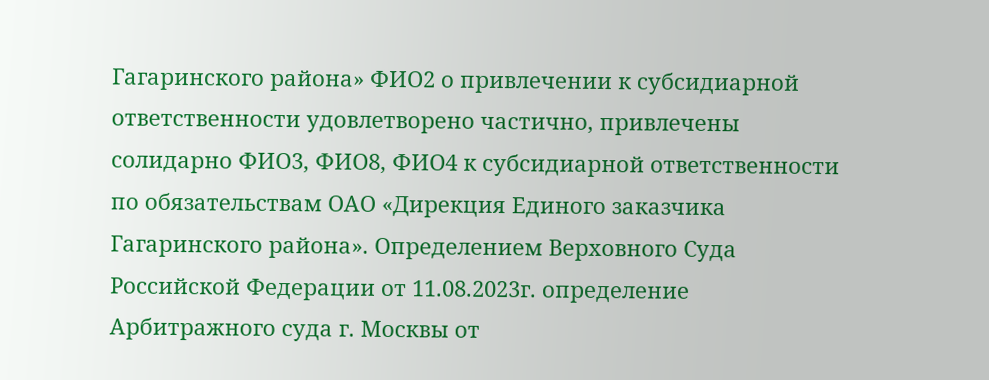Гагаринского района» ФИО2 о привлечении к субсидиарной ответственности удовлетворено частично, привлечены солидарно ФИО3, ФИО8, ФИО4 к субсидиарной ответственности по обязательствам ОАО «Дирекция Единого заказчика Гагаринского района». Определением Верховного Суда Российской Федерации от 11.08.2023г. определение Арбитражного суда г. Москвы от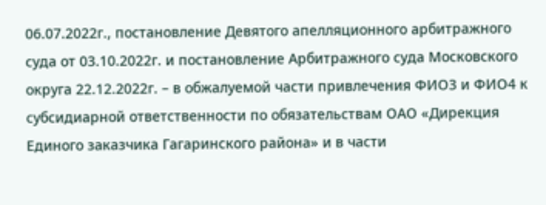06.07.2022г., постановление Девятого апелляционного арбитражного суда от 03.10.2022г. и постановление Арбитражного суда Московского округа 22.12.2022г. – в обжалуемой части привлечения ФИО3 и ФИО4 к субсидиарной ответственности по обязательствам ОАО «Дирекция Единого заказчика Гагаринского района» и в части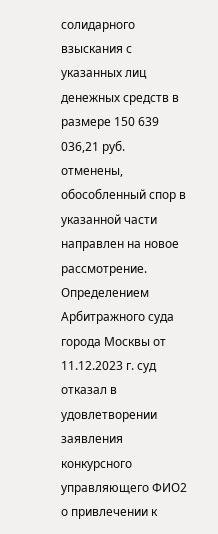солидарного взыскания с указанных лиц денежных средств в размере 150 639 036,21 руб. отменены, обособленный спор в указанной части направлен на новое рассмотрение. Определением Арбитражного суда города Москвы от 11.12.2023 г. суд отказал в удовлетворении заявления конкурсного управляющего ФИО2 о привлечении к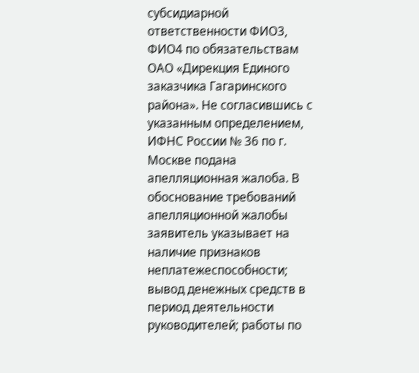субсидиарной ответственности ФИО3, ФИО4 по обязательствам ОАО «Дирекция Единого заказчика Гагаринского района». Не согласившись с указанным определением, ИФНС России № 36 по г. Москве подана апелляционная жалоба. В обоснование требований апелляционной жалобы заявитель указывает на наличие признаков неплатежеспособности; вывод денежных средств в период деятельности руководителей; работы по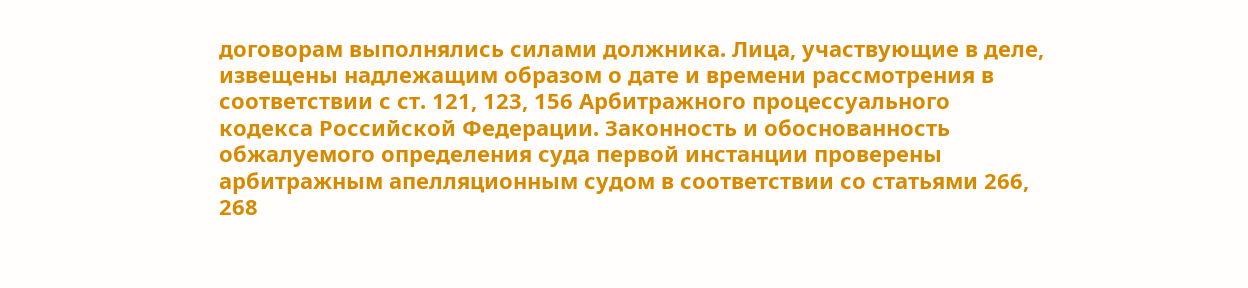договорам выполнялись силами должника. Лица, участвующие в деле, извещены надлежащим образом о дате и времени рассмотрения в соответствии с ст. 121, 123, 156 Арбитражного процессуального кодекса Российской Федерации. Законность и обоснованность обжалуемого определения суда первой инстанции проверены арбитражным апелляционным судом в соответствии со статьями 266, 268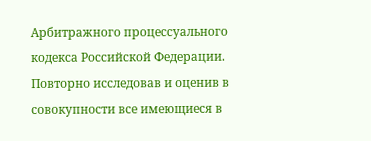Арбитражного процессуального кодекса Российской Федерации. Повторно исследовав и оценив в совокупности все имеющиеся в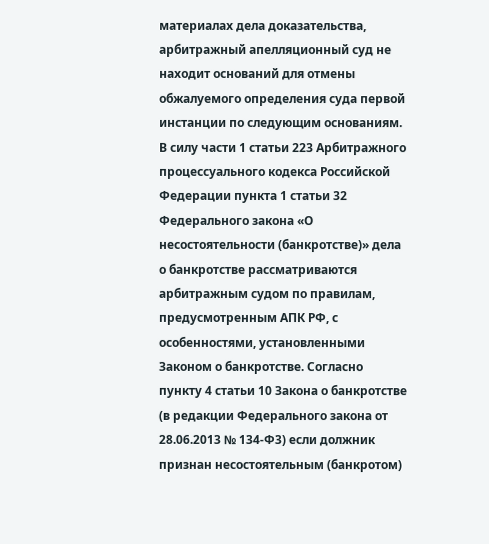материалах дела доказательства, арбитражный апелляционный суд не находит оснований для отмены обжалуемого определения суда первой инстанции по следующим основаниям. В силу части 1 статьи 223 Арбитражного процессуального кодекса Российской Федерации пункта 1 статьи 32 Федерального закона «О несостоятельности (банкротстве)» дела о банкротстве рассматриваются арбитражным судом по правилам, предусмотренным АПК РФ, с особенностями, установленными Законом о банкротстве. Согласно пункту 4 статьи 10 Закона о банкротстве (в редакции Федерального закона от 28.06.2013 № 134-Ф3) если должник признан несостоятельным (банкротом)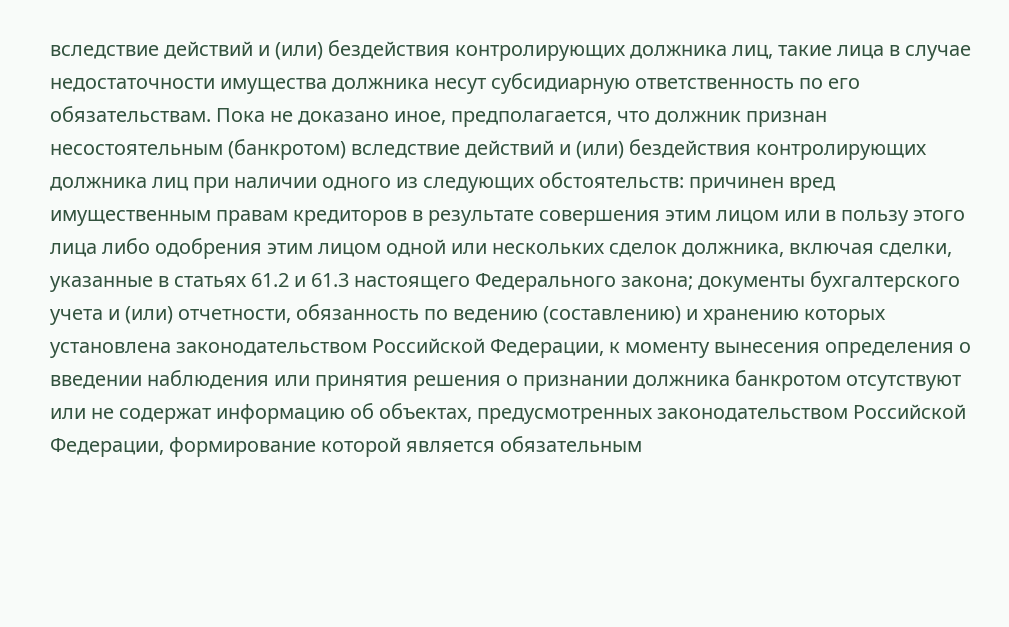вследствие действий и (или) бездействия контролирующих должника лиц, такие лица в случае недостаточности имущества должника несут субсидиарную ответственность по его обязательствам. Пока не доказано иное, предполагается, что должник признан несостоятельным (банкротом) вследствие действий и (или) бездействия контролирующих должника лиц при наличии одного из следующих обстоятельств: причинен вред имущественным правам кредиторов в результате совершения этим лицом или в пользу этого лица либо одобрения этим лицом одной или нескольких сделок должника, включая сделки, указанные в статьях 61.2 и 61.3 настоящего Федерального закона; документы бухгалтерского учета и (или) отчетности, обязанность по ведению (составлению) и хранению которых установлена законодательством Российской Федерации, к моменту вынесения определения о введении наблюдения или принятия решения о признании должника банкротом отсутствуют или не содержат информацию об объектах, предусмотренных законодательством Российской Федерации, формирование которой является обязательным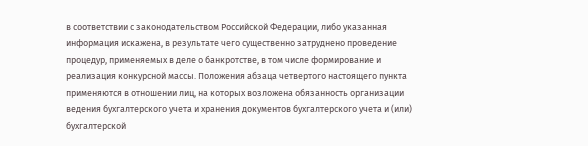в соответствии с законодательством Российской Федерации, либо указанная информация искажена, в результате чего существенно затруднено проведение процедур, применяемых в деле о банкротстве, в том числе формирование и реализация конкурсной массы. Положения абзаца четвертого настоящего пункта применяются в отношении лиц, на которых возложена обязанность организации ведения бухгалтерского учета и хранения документов бухгалтерского учета и (или) бухгалтерской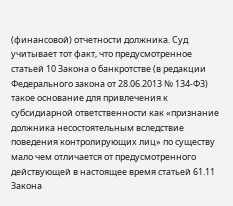(финансовой) отчетности должника. Суд учитывает тот факт, что предусмотренное статьей 10 Закона о банкротстве (в редакции Федерального закона от 28.06.2013 № 134-Ф3) такое основание для привлечения к субсидиарной ответственности как «признание должника несостоятельным вследствие поведения контролирующих лиц» по существу мало чем отличается от предусмотренного действующей в настоящее время статьей 61.11 Закона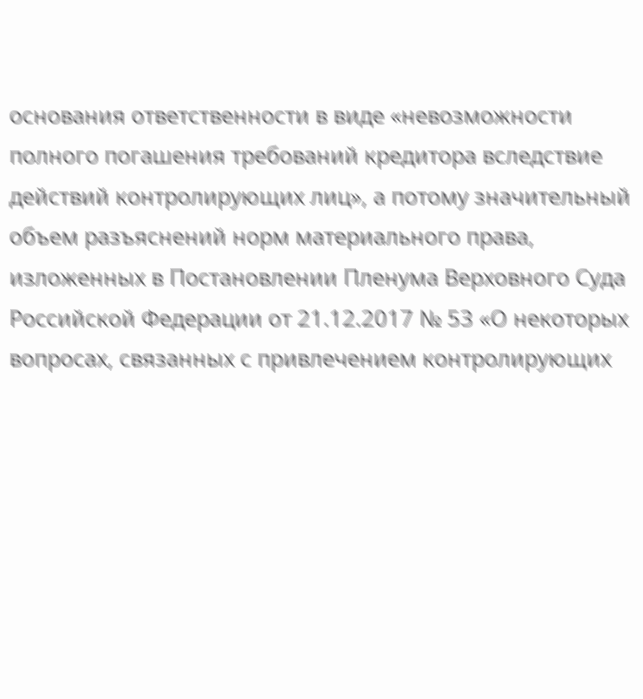основания ответственности в виде «невозможности полного погашения требований кредитора вследствие действий контролирующих лиц», а потому значительный объем разъяснений норм материального права, изложенных в Постановлении Пленума Верховного Суда Российской Федерации от 21.12.2017 № 53 «О некоторых вопросах, связанных с привлечением контролирующих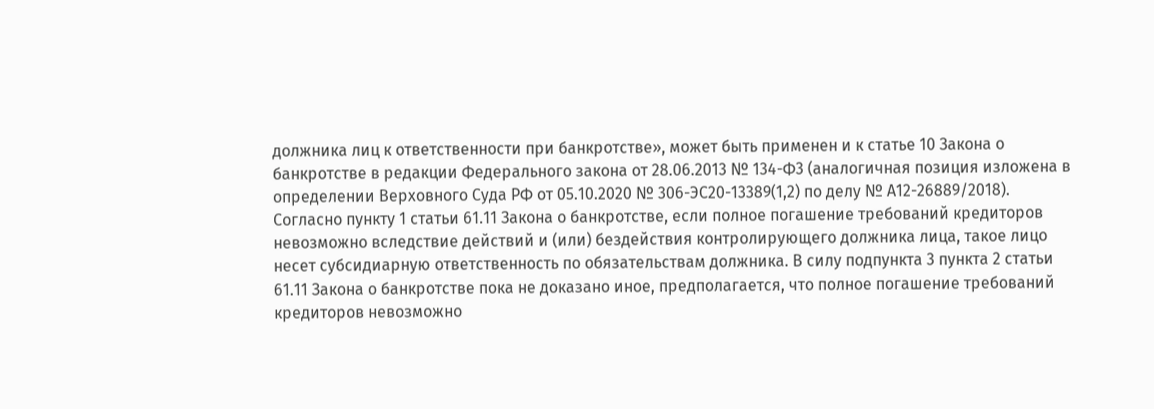должника лиц к ответственности при банкротстве», может быть применен и к статье 10 Закона о банкротстве в редакции Федерального закона от 28.06.2013 № 134-Ф3 (аналогичная позиция изложена в определении Верховного Суда РФ от 05.10.2020 № 306-ЭС20-13389(1,2) по делу № А12-26889/2018). Согласно пункту 1 статьи 61.11 Закона о банкротстве, если полное погашение требований кредиторов невозможно вследствие действий и (или) бездействия контролирующего должника лица, такое лицо несет субсидиарную ответственность по обязательствам должника. В силу подпункта 3 пункта 2 статьи 61.11 Закона о банкротстве пока не доказано иное, предполагается, что полное погашение требований кредиторов невозможно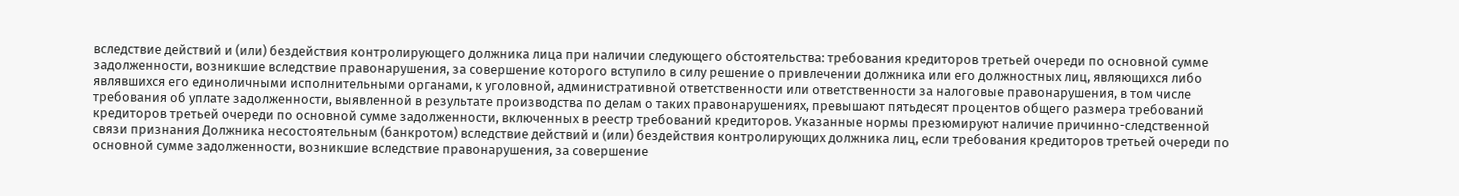вследствие действий и (или) бездействия контролирующего должника лица при наличии следующего обстоятельства: требования кредиторов третьей очереди по основной сумме задолженности, возникшие вследствие правонарушения, за совершение которого вступило в силу решение о привлечении должника или его должностных лиц, являющихся либо являвшихся его единоличными исполнительными органами, к уголовной, административной ответственности или ответственности за налоговые правонарушения, в том числе требования об уплате задолженности, выявленной в результате производства по делам о таких правонарушениях, превышают пятьдесят процентов общего размера требований кредиторов третьей очереди по основной сумме задолженности, включенных в реестр требований кредиторов. Указанные нормы презюмируют наличие причинно-следственной связи признания Должника несостоятельным (банкротом) вследствие действий и (или) бездействия контролирующих должника лиц, если требования кредиторов третьей очереди по основной сумме задолженности, возникшие вследствие правонарушения, за совершение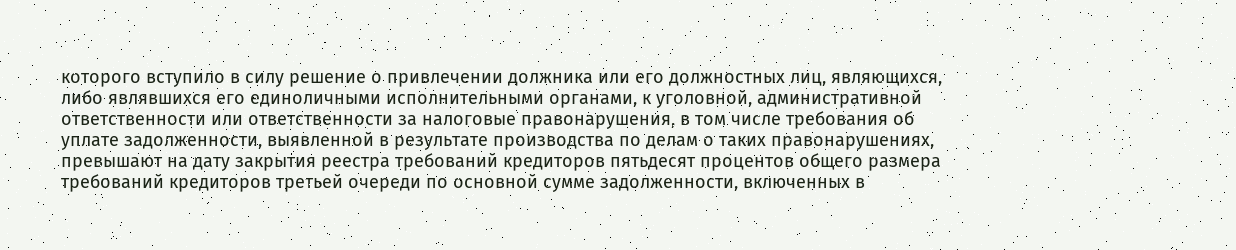которого вступило в силу решение о привлечении должника или его должностных лиц, являющихся, либо являвшихся его единоличными исполнительными органами, к уголовной, административной ответственности или ответственности за налоговые правонарушения, в том числе требования об уплате задолженности, выявленной в результате производства по делам о таких правонарушениях, превышают на дату закрытия реестра требований кредиторов пятьдесят процентов общего размера требований кредиторов третьей очереди по основной сумме задолженности, включенных в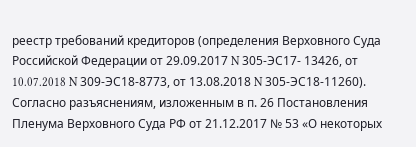реестр требований кредиторов (определения Верховного Суда Российской Федерации от 29.09.2017 N 305-ЭС17- 13426, от 10.07.2018 N 309-ЭС18-8773, от 13.08.2018 N 305-ЭС18-11260). Согласно разъяснениям, изложенным в п. 26 Постановления Пленума Верховного Суда РФ от 21.12.2017 № 53 «О некоторых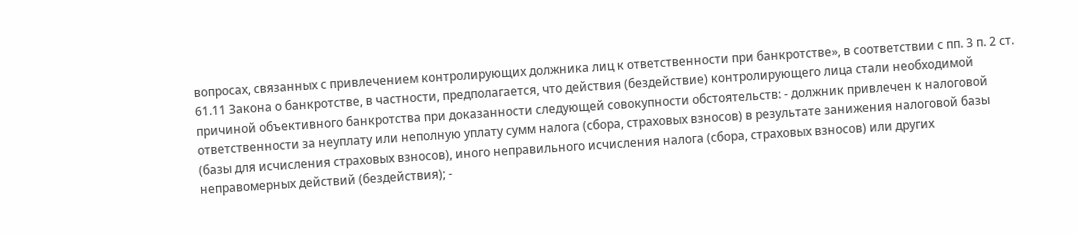вопросах, связанных с привлечением контролирующих должника лиц к ответственности при банкротстве», в соответствии с пп. 3 п. 2 ст. 61.11 Закона о банкротстве, в частности, предполагается, что действия (бездействие) контролирующего лица стали необходимой причиной объективного банкротства при доказанности следующей совокупности обстоятельств: - должник привлечен к налоговой ответственности за неуплату или неполную уплату сумм налога (сбора, страховых взносов) в результате занижения налоговой базы (базы для исчисления страховых взносов), иного неправильного исчисления налога (сбора, страховых взносов) или других неправомерных действий (бездействия); -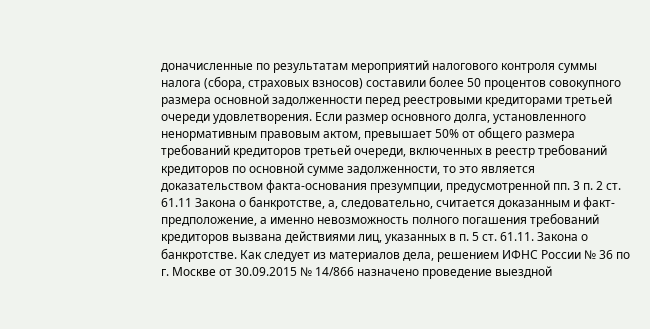доначисленные по результатам мероприятий налогового контроля суммы налога (сбора, страховых взносов) составили более 50 процентов совокупного размера основной задолженности перед реестровыми кредиторами третьей очереди удовлетворения. Если размер основного долга, установленного ненормативным правовым актом, превышает 50% от общего размера требований кредиторов третьей очереди, включенных в реестр требований кредиторов по основной сумме задолженности, то это является доказательством факта-основания презумпции, предусмотренной пп. 3 п. 2 ст. 61.11 Закона о банкротстве, а, следовательно, считается доказанным и факт-предположение, а именно невозможность полного погашения требований кредиторов вызвана действиями лиц, указанных в п. 5 ст. 61.11. Закона о банкротстве. Как следует из материалов дела, решением ИФНС России № 36 по г. Москве от 30.09.2015 № 14/866 назначено проведение выездной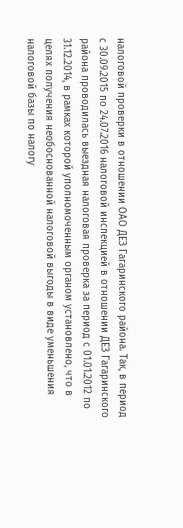налоговой проверки в отношении ОАО ДЕЗ Гагаринского района. Так, в период с 30.09.2015 по 24.07.2016 налоговой инспекцией в отношении ДЕЗ Гагаринского района проводилась выездная налоговая проверка за период с 01.01.2012 по 31.12.2014, в рамках которой уполномоченным органом установлено, что в целях получения необоснованной налоговой выгоды в виде уменьшения налоговой базы по налогу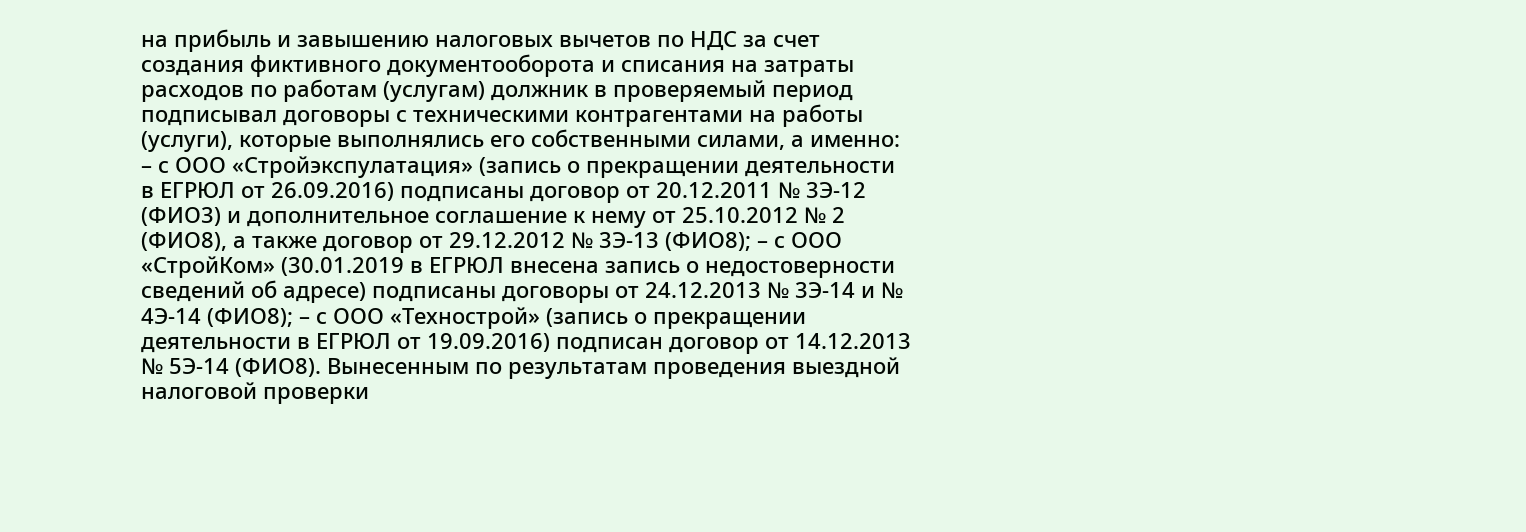на прибыль и завышению налоговых вычетов по НДС за счет создания фиктивного документооборота и списания на затраты расходов по работам (услугам) должник в проверяемый период подписывал договоры с техническими контрагентами на работы (услуги), которые выполнялись его собственными силами, а именно: – с ООО «Стройэкспулатация» (запись о прекращении деятельности в ЕГРЮЛ от 26.09.2016) подписаны договор от 20.12.2011 № 3Э-12 (ФИО3) и дополнительное соглашение к нему от 25.10.2012 № 2 (ФИО8), а также договор от 29.12.2012 № 3Э-13 (ФИО8); – с ООО «СтройКом» (30.01.2019 в ЕГРЮЛ внесена запись о недостоверности сведений об адресе) подписаны договоры от 24.12.2013 № 3Э-14 и № 4Э-14 (ФИО8); – с ООО «Технострой» (запись о прекращении деятельности в ЕГРЮЛ от 19.09.2016) подписан договор от 14.12.2013 № 5Э-14 (ФИО8). Вынесенным по результатам проведения выездной налоговой проверки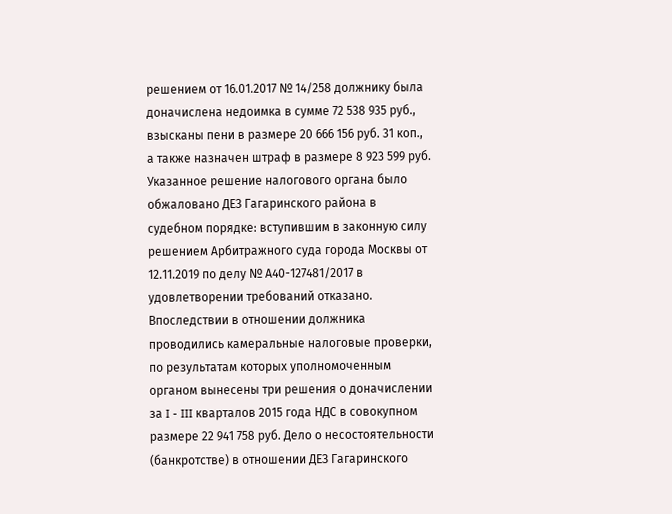решением от 16.01.2017 № 14/258 должнику была доначислена недоимка в сумме 72 538 935 руб., взысканы пени в размере 20 666 156 руб. 31 коп., а также назначен штраф в размере 8 923 599 руб. Указанное решение налогового органа было обжаловано ДЕЗ Гагаринского района в судебном порядке: вступившим в законную силу решением Арбитражного суда города Москвы от 12.11.2019 по делу № А40-127481/2017 в удовлетворении требований отказано. Впоследствии в отношении должника проводились камеральные налоговые проверки, по результатам которых уполномоченным органом вынесены три решения о доначислении за I - III кварталов 2015 года НДС в совокупном размере 22 941 758 руб. Дело о несостоятельности (банкротстве) в отношении ДЕЗ Гагаринского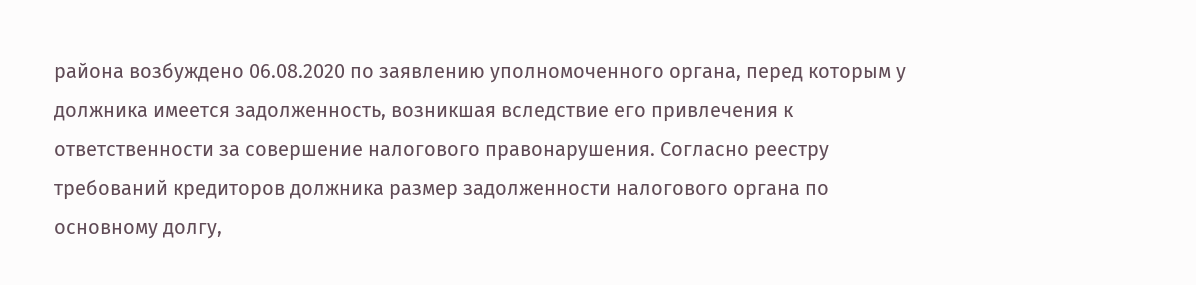района возбуждено 06.08.2020 по заявлению уполномоченного органа, перед которым у должника имеется задолженность, возникшая вследствие его привлечения к ответственности за совершение налогового правонарушения. Согласно реестру требований кредиторов должника размер задолженности налогового органа по основному долгу,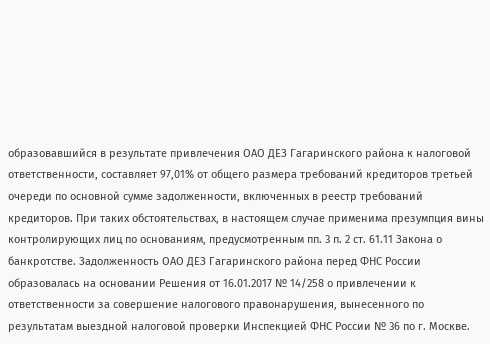образовавшийся в результате привлечения ОАО ДЕЗ Гагаринского района к налоговой ответственности, составляет 97,01% от общего размера требований кредиторов третьей очереди по основной сумме задолженности, включенных в реестр требований кредиторов. При таких обстоятельствах, в настоящем случае применима презумпция вины контролирующих лиц по основаниям, предусмотренным пп. 3 п. 2 ст. 61.11 Закона о банкротстве. Задолженность ОАО ДЕЗ Гагаринского района перед ФНС России образовалась на основании Решения от 16.01.2017 № 14/258 о привлечении к ответственности за совершение налогового правонарушения, вынесенного по результатам выездной налоговой проверки Инспекцией ФНС России № 36 по г. Москве.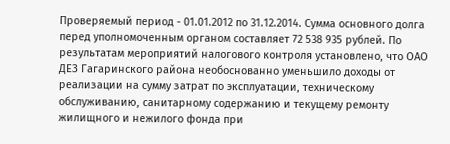Проверяемый период - 01.01.2012 по 31.12.2014. Сумма основного долга перед уполномоченным органом составляет 72 538 935 рублей. По результатам мероприятий налогового контроля установлено, что ОАО ДЕЗ Гагаринского района необоснованно уменьшило доходы от реализации на сумму затрат по эксплуатации, техническому обслуживанию, санитарному содержанию и текущему ремонту жилищного и нежилого фонда при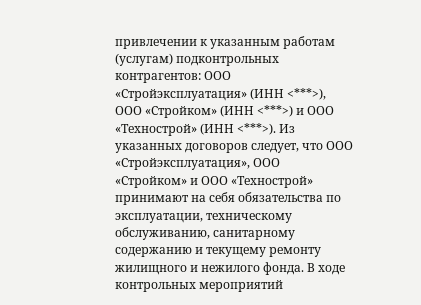привлечении к указанным работам (услугам) подконтрольных контрагентов: ООО «Стройэксплуатация» (ИНН <***>), ООО «Стройком» (ИНН <***>) и ООО «Технострой» (ИНН <***>). Из указанных договоров следует, что ООО «Стройэксплуатация», ООО «Стройком» и ООО «Технострой» принимают на себя обязательства по эксплуатации, техническому обслуживанию, санитарному содержанию и текущему ремонту жилищного и нежилого фонда. В ходе контрольных мероприятий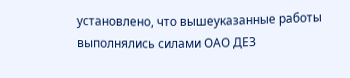установлено, что вышеуказанные работы выполнялись силами ОАО ДЕЗ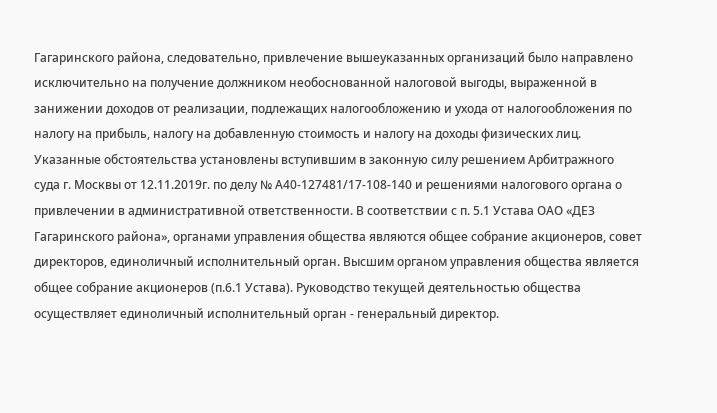Гагаринского района, следовательно, привлечение вышеуказанных организаций было направлено исключительно на получение должником необоснованной налоговой выгоды, выраженной в занижении доходов от реализации, подлежащих налогообложению и ухода от налогообложения по налогу на прибыль, налогу на добавленную стоимость и налогу на доходы физических лиц. Указанные обстоятельства установлены вступившим в законную силу решением Арбитражного суда г. Москвы от 12.11.2019г. по делу № А40-127481/17-108-140 и решениями налогового органа о привлечении в административной ответственности. В соответствии с п. 5.1 Устава ОАО «ДЕЗ Гагаринского района», органами управления общества являются общее собрание акционеров, совет директоров, единоличный исполнительный орган. Высшим органом управления общества является общее собрание акционеров (п.6.1 Устава). Руководство текущей деятельностью общества осуществляет единоличный исполнительный орган - генеральный директор.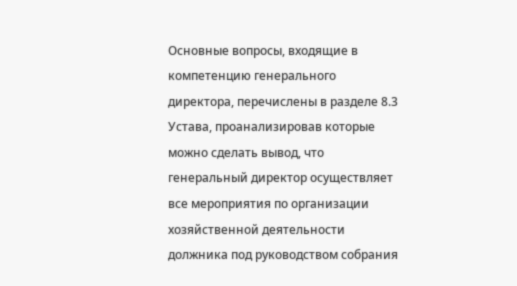Основные вопросы, входящие в компетенцию генерального директора, перечислены в разделе 8.3 Устава, проанализировав которые можно сделать вывод, что генеральный директор осуществляет все мероприятия по организации хозяйственной деятельности должника под руководством собрания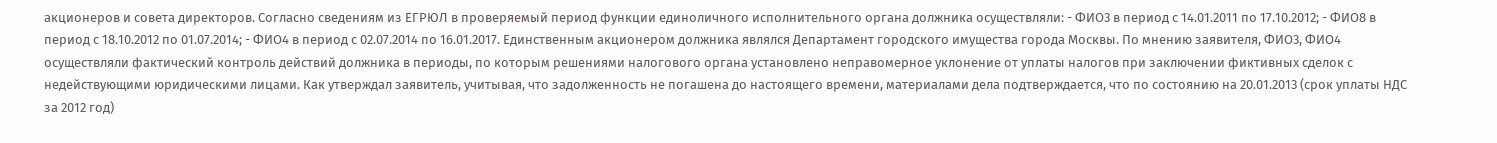акционеров и совета директоров. Согласно сведениям из ЕГРЮЛ в проверяемый период функции единоличного исполнительного органа должника осуществляли: - ФИО3 в период с 14.01.2011 по 17.10.2012; - ФИО8 в период с 18.10.2012 по 01.07.2014; - ФИО4 в период с 02.07.2014 по 16.01.2017. Единственным акционером должника являлся Департамент городского имущества города Москвы. По мнению заявителя, ФИО3, ФИО4 осуществляли фактический контроль действий должника в периоды, по которым решениями налогового органа установлено неправомерное уклонение от уплаты налогов при заключении фиктивных сделок с недействующими юридическими лицами. Как утверждал заявитель, учитывая, что задолженность не погашена до настоящего времени, материалами дела подтверждается, что по состоянию на 20.01.2013 (срок уплаты НДС за 2012 год)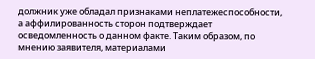должник уже обладал признаками неплатежеспособности, а аффилированность сторон подтверждает осведомленность о данном факте. Таким образом, по мнению заявителя, материалами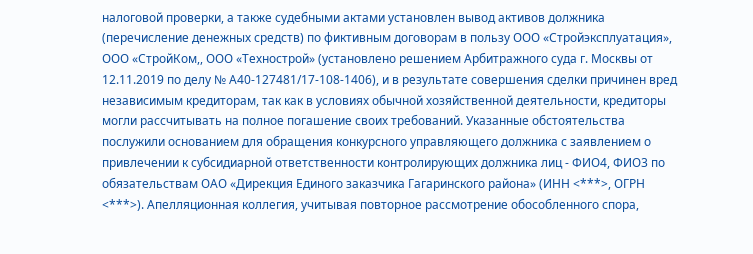налоговой проверки, а также судебными актами установлен вывод активов должника (перечисление денежных средств) по фиктивным договорам в пользу ООО «Стройэксплуатация», ООО «СтройКом,, ООО «Технострой» (установлено решением Арбитражного суда г. Москвы от 12.11.2019 по делу № А40-127481/17-108-1406), и в результате совершения сделки причинен вред независимым кредиторам, так как в условиях обычной хозяйственной деятельности, кредиторы могли рассчитывать на полное погашение своих требований. Указанные обстоятельства послужили основанием для обращения конкурсного управляющего должника с заявлением о привлечении к субсидиарной ответственности контролирующих должника лиц - ФИО4, ФИО3 по обязательствам ОАО «Дирекция Единого заказчика Гагаринского района» (ИНН <***>, ОГРН <***>). Апелляционная коллегия, учитывая повторное рассмотрение обособленного спора,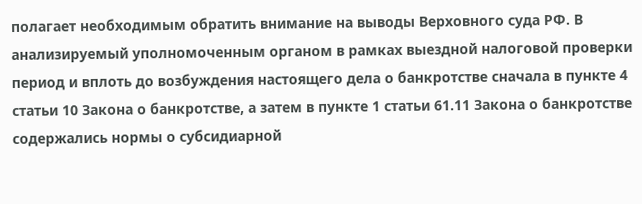полагает необходимым обратить внимание на выводы Верховного суда РФ. В анализируемый уполномоченным органом в рамках выездной налоговой проверки период и вплоть до возбуждения настоящего дела о банкротстве сначала в пункте 4 статьи 10 Закона о банкротстве, а затем в пункте 1 статьи 61.11 Закона о банкротстве содержались нормы о субсидиарной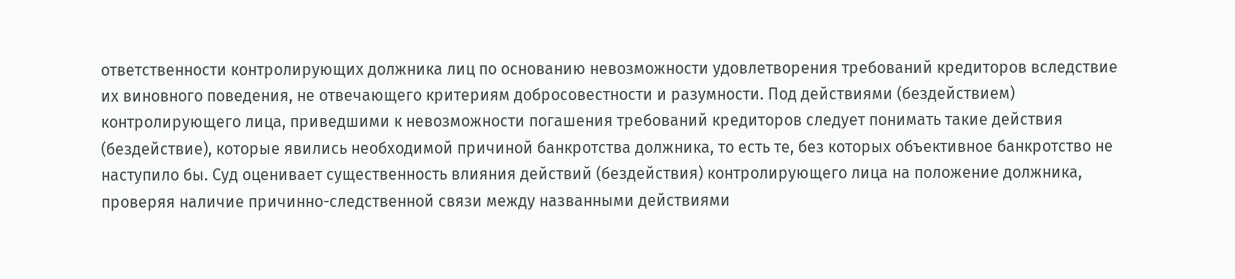ответственности контролирующих должника лиц по основанию невозможности удовлетворения требований кредиторов вследствие их виновного поведения, не отвечающего критериям добросовестности и разумности. Под действиями (бездействием) контролирующего лица, приведшими к невозможности погашения требований кредиторов следует понимать такие действия (бездействие), которые явились необходимой причиной банкротства должника, то есть те, без которых объективное банкротство не наступило бы. Суд оценивает существенность влияния действий (бездействия) контролирующего лица на положение должника, проверяя наличие причинно-следственной связи между названными действиями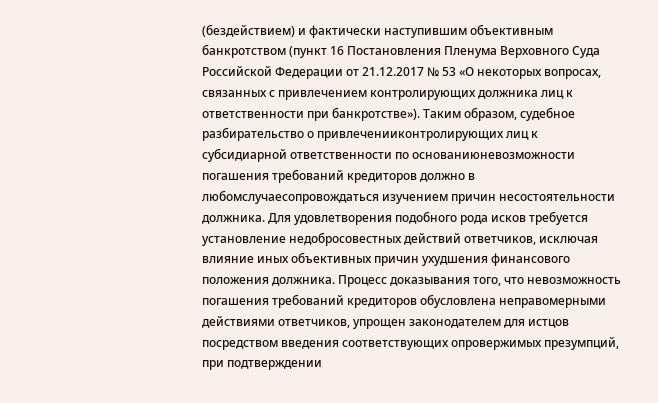(бездействием) и фактически наступившим объективным банкротством (пункт 16 Постановления Пленума Верховного Суда Российской Федерации от 21.12.2017 № 53 «О некоторых вопросах, связанных с привлечением контролирующих должника лиц к ответственности при банкротстве»). Таким образом, судебное разбирательство о привлеченииконтролирующих лиц к субсидиарной ответственности по основаниюневозможности погашения требований кредиторов должно в любомслучаесопровождаться изучением причин несостоятельности должника. Для удовлетворения подобного рода исков требуется установление недобросовестных действий ответчиков, исключая влияние иных объективных причин ухудшения финансового положения должника. Процесс доказывания того, что невозможность погашения требований кредиторов обусловлена неправомерными действиями ответчиков, упрощен законодателем для истцов посредством введения соответствующих опровержимых презумпций, при подтверждении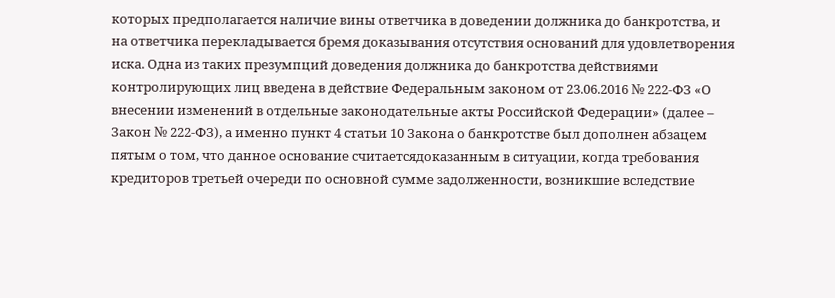которых предполагается наличие вины ответчика в доведении должника до банкротства, и на ответчика перекладывается бремя доказывания отсутствия оснований для удовлетворения иска. Одна из таких презумпций доведения должника до банкротства действиями контролирующих лиц введена в действие Федеральным законом от 23.06.2016 № 222-ФЗ «О внесении изменений в отдельные законодательные акты Российской Федерации» (далее – Закон № 222-ФЗ), а именно пункт 4 статьи 10 Закона о банкротстве был дополнен абзацем пятым о том, что данное основание считаетсядоказанным в ситуации, когда требования кредиторов третьей очереди по основной сумме задолженности, возникшие вследствие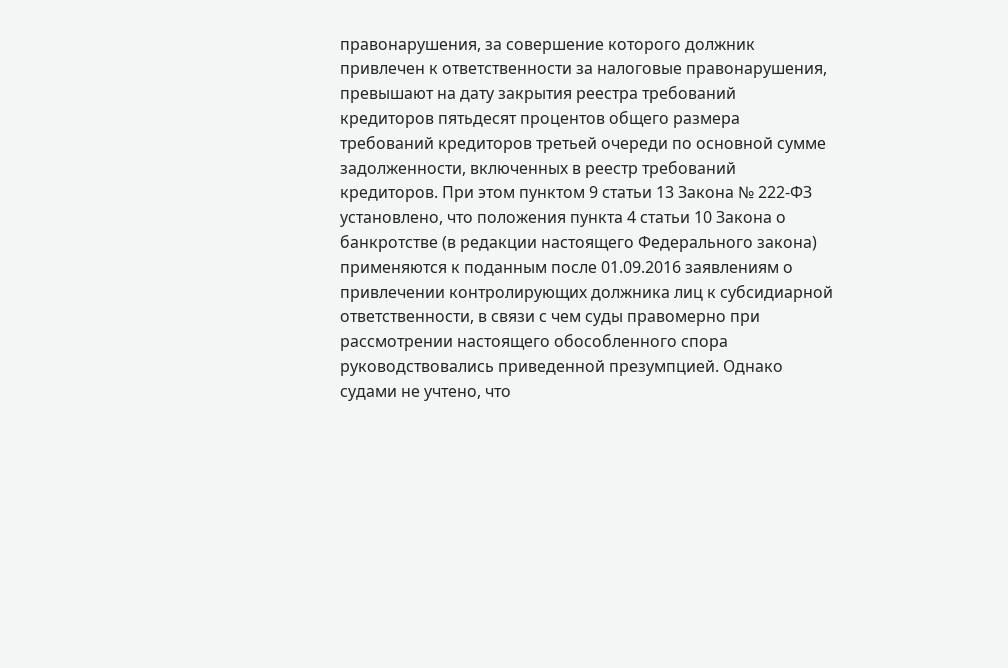правонарушения, за совершение которого должник привлечен к ответственности за налоговые правонарушения, превышают на дату закрытия реестра требований кредиторов пятьдесят процентов общего размера требований кредиторов третьей очереди по основной сумме задолженности, включенных в реестр требований кредиторов. При этом пунктом 9 статьи 13 Закона № 222-ФЗ установлено, что положения пункта 4 статьи 10 Закона о банкротстве (в редакции настоящего Федерального закона) применяются к поданным после 01.09.2016 заявлениям о привлечении контролирующих должника лиц к субсидиарной ответственности, в связи с чем суды правомерно при рассмотрении настоящего обособленного спора руководствовались приведенной презумпцией. Однако судами не учтено, что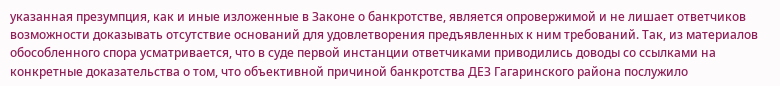указанная презумпция, как и иные изложенные в Законе о банкротстве, является опровержимой и не лишает ответчиков возможности доказывать отсутствие оснований для удовлетворения предъявленных к ним требований. Так, из материалов обособленного спора усматривается, что в суде первой инстанции ответчиками приводились доводы со ссылками на конкретные доказательства о том, что объективной причиной банкротства ДЕЗ Гагаринского района послужило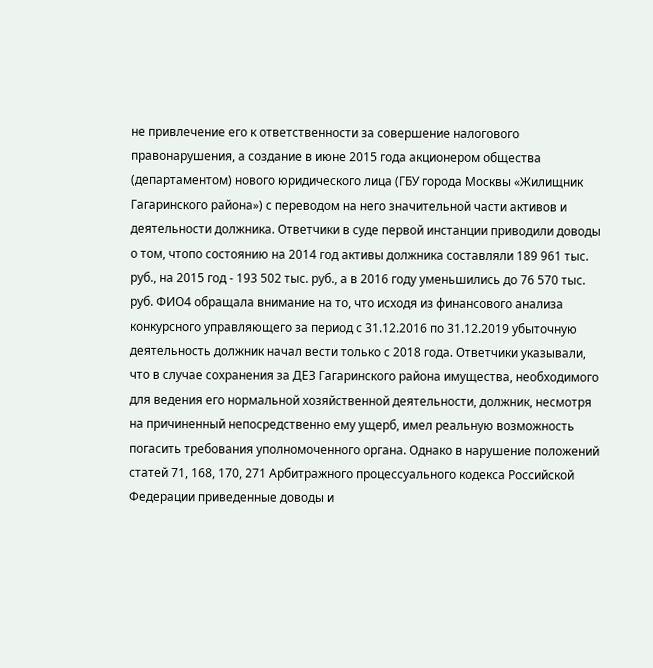не привлечение его к ответственности за совершение налогового правонарушения, а создание в июне 2015 года акционером общества (департаментом) нового юридического лица (ГБУ города Москвы «Жилищник Гагаринского района») с переводом на него значительной части активов и деятельности должника. Ответчики в суде первой инстанции приводили доводы о том, чтопо состоянию на 2014 год активы должника составляли 189 961 тыс. руб., на 2015 год - 193 502 тыс. руб., а в 2016 году уменьшились до 76 570 тыс. руб. ФИО4 обращала внимание на то, что исходя из финансового анализа конкурсного управляющего за период с 31.12.2016 по 31.12.2019 убыточную деятельность должник начал вести только с 2018 года. Ответчики указывали, что в случае сохранения за ДЕЗ Гагаринского района имущества, необходимого для ведения его нормальной хозяйственной деятельности, должник, несмотря на причиненный непосредственно ему ущерб, имел реальную возможность погасить требования уполномоченного органа. Однако в нарушение положений статей 71, 168, 170, 271 Арбитражного процессуального кодекса Российской Федерации приведенные доводы и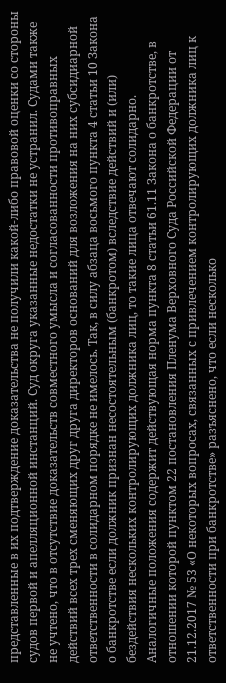представленные в их подтверждение доказательства не получили какой-либо правовой оценки со стороны судов первой и апелляционной инстанций. Суд округа указанные недостатки не устранил. Судами также не учтено, что в отсутствие доказательств совместного умысла и согласованности противоправных действий всех трех сменяющих друг друга директоров оснований для возложения на них субсидиарной ответственности в солидарном порядке не имелось. Так, в силу абзаца восьмого пункта 4 статьи 10 Закона о банкротстве если должник признан несостоятельным (банкротом) вследствие действий и (или) бездействия нескольких контролирующих должника лиц, то такие лица отвечают солидарно. Аналогичные положения содержит действующая норма пункта 8 статьи 61.11 Закона о банкротстве, в отношении которой пунктом 22 постановления Пленума Верховного Суда Российской Федерации от 21.12.2017 № 53 «О некоторых вопросах, связанных с привлечением контролирующих должника лиц к ответственности при банкротстве» разъяснено, что если несколько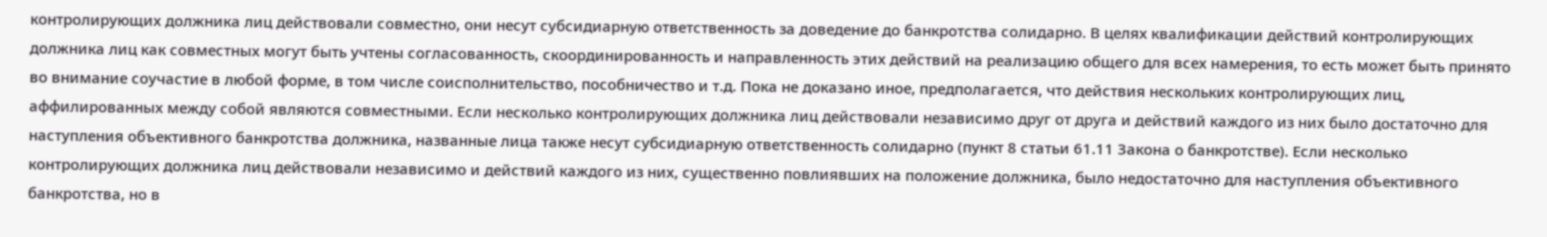контролирующих должника лиц действовали совместно, они несут субсидиарную ответственность за доведение до банкротства солидарно. В целях квалификации действий контролирующих должника лиц как совместных могут быть учтены согласованность, скоординированность и направленность этих действий на реализацию общего для всех намерения, то есть может быть принято во внимание соучастие в любой форме, в том числе соисполнительство, пособничество и т.д. Пока не доказано иное, предполагается, что действия нескольких контролирующих лиц, аффилированных между собой являются совместными. Если несколько контролирующих должника лиц действовали независимо друг от друга и действий каждого из них было достаточно для наступления объективного банкротства должника, названные лица также несут субсидиарную ответственность солидарно (пункт 8 статьи 61.11 Закона о банкротстве). Если несколько контролирующих должника лиц действовали независимо и действий каждого из них, существенно повлиявших на положение должника, было недостаточно для наступления объективного банкротства, но в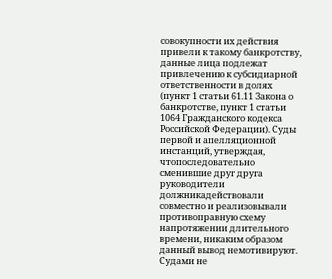совокупности их действия привели к такому банкротству, данные лица подлежат привлечению к субсидиарной ответственности в долях (пункт 1 статьи 61.11 Закона о банкротстве, пункт 1 статьи 1064 Гражданского кодекса Российской Федерации). Суды первой и апелляционной инстанций, утверждая, чтопоследовательно сменившие друг друга руководители должникадействовали совместно и реализовывали противоправную схему напротяжении длительного времени, никаким образом данный вывод немотивируют. Судами не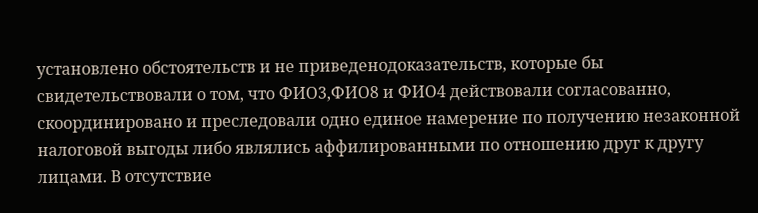установлено обстоятельств и не приведенодоказательств, которые бы свидетельствовали о том, что ФИО3,ФИО8 и ФИО4 действовали согласованно, скоординировано и преследовали одно единое намерение по получению незаконной налоговой выгоды либо являлись аффилированными по отношению друг к другу лицами. В отсутствие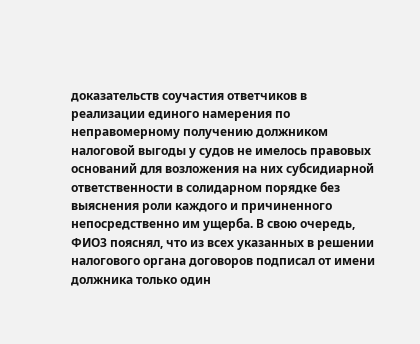доказательств соучастия ответчиков в реализации единого намерения по неправомерному получению должником налоговой выгоды у судов не имелось правовых оснований для возложения на них субсидиарной ответственности в солидарном порядке без выяснения роли каждого и причиненного непосредственно им ущерба. В свою очередь, ФИО3 пояснял, что из всех указанных в решении налогового органа договоров подписал от имени должника только один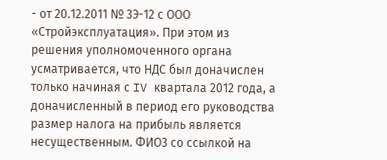- от 20.12.2011 № 3Э-12 с ООО «Стройэксплуатация». При этом из решения уполномоченного органа усматривается, что НДС был доначислен только начиная с IV квартала 2012 года, а доначисленный в период его руководства размер налога на прибыль является несущественным. ФИО3 со ссылкой на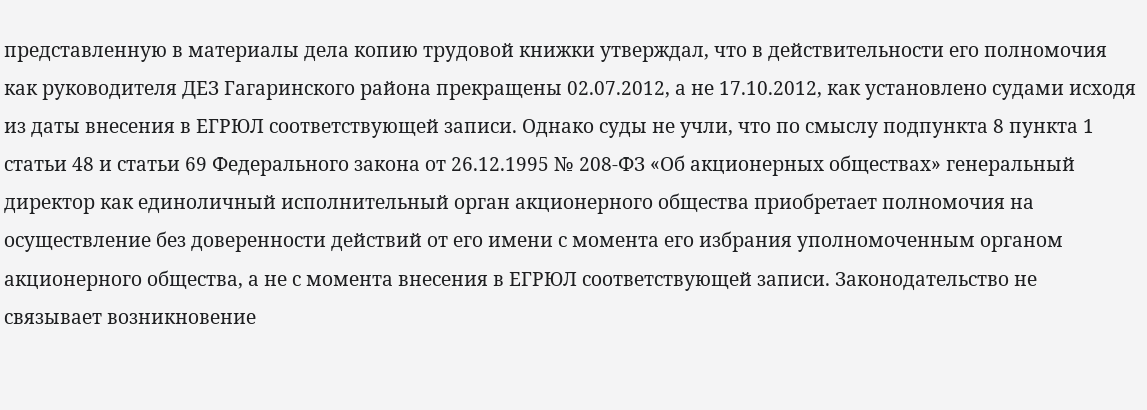представленную в материалы дела копию трудовой книжки утверждал, что в действительности его полномочия как руководителя ДЕЗ Гагаринского района прекращены 02.07.2012, а не 17.10.2012, как установлено судами исходя из даты внесения в ЕГРЮЛ соответствующей записи. Однако суды не учли, что по смыслу подпункта 8 пункта 1 статьи 48 и статьи 69 Федерального закона от 26.12.1995 № 208-ФЗ «Об акционерных обществах» генеральный директор как единоличный исполнительный орган акционерного общества приобретает полномочия на осуществление без доверенности действий от его имени с момента его избрания уполномоченным органом акционерного общества, а не с момента внесения в ЕГРЮЛ соответствующей записи. Законодательство не связывает возникновение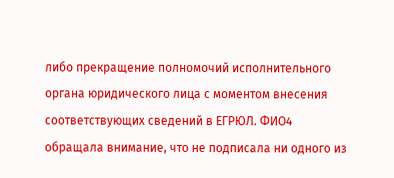либо прекращение полномочий исполнительного органа юридического лица с моментом внесения соответствующих сведений в ЕГРЮЛ. ФИО4 обращала внимание, что не подписала ни одного из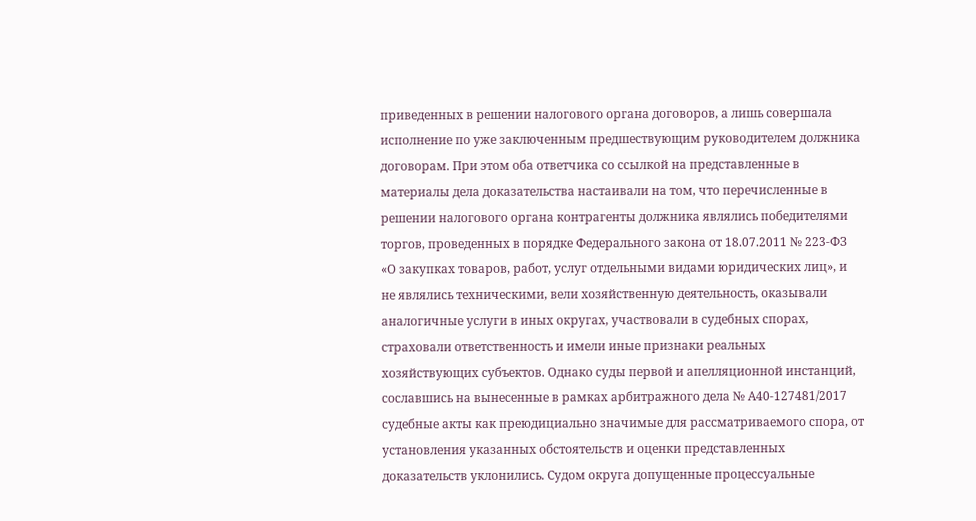приведенных в решении налогового органа договоров, а лишь совершала исполнение по уже заключенным предшествующим руководителем должника договорам. При этом оба ответчика со ссылкой на представленные в материалы дела доказательства настаивали на том, что перечисленные в решении налогового органа контрагенты должника являлись победителями торгов, проведенных в порядке Федерального закона от 18.07.2011 № 223-ФЗ «О закупках товаров, работ, услуг отдельными видами юридических лиц», и не являлись техническими, вели хозяйственную деятельность, оказывали аналогичные услуги в иных округах, участвовали в судебных спорах, страховали ответственность и имели иные признаки реальных хозяйствующих субъектов. Однако суды первой и апелляционной инстанций, сославшись на вынесенные в рамках арбитражного дела № А40-127481/2017 судебные акты как преюдициально значимые для рассматриваемого спора, от установления указанных обстоятельств и оценки представленных доказательств уклонились. Судом округа допущенные процессуальные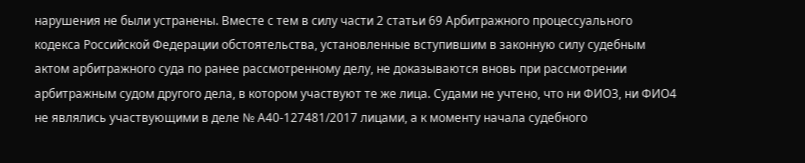нарушения не были устранены. Вместе с тем в силу части 2 статьи 69 Арбитражного процессуального кодекса Российской Федерации обстоятельства, установленные вступившим в законную силу судебным актом арбитражного суда по ранее рассмотренному делу, не доказываются вновь при рассмотрении арбитражным судом другого дела, в котором участвуют те же лица. Судами не учтено, что ни ФИО3, ни ФИО4 не являлись участвующими в деле № А40-127481/2017 лицами, а к моменту начала судебного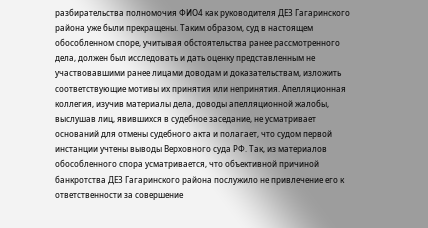разбирательства полномочия ФИО4 как руководителя ДЕЗ Гагаринского района уже были прекращены. Таким образом, суд в настоящем обособленном споре, учитывая обстоятельства ранее рассмотренного дела, должен был исследовать и дать оценку представленным не участвовавшими ранее лицами доводам и доказательствам, изложить соответствующие мотивы их принятия или непринятия. Апелляционная коллегия, изучив материалы дела, доводы апелляционной жалобы, выслушав лиц, явившихся в судебное заседание, не усматривает оснований для отмены судебного акта и полагает, что судом первой инстанции учтены выводы Верховного суда РФ. Так, из материалов обособленного спора усматривается, что объективной причиной банкротства ДЕЗ Гагаринского района послужило не привлечение его к ответственности за совершение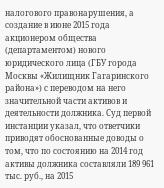налогового правонарушения, а создание в июне 2015 года акционером общества (департаментом) нового юридического лица (ГБУ города Москвы «Жилищник Гагаринского района») с переводом на него значительной части активов и деятельности должника. Суд первой инстанции указал, что ответчики приводят обоснованные доводы о том, что по состоянию на 2014 год активы должника составляли 189 961 тыс. руб., на 2015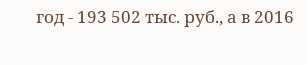год - 193 502 тыс. руб., а в 2016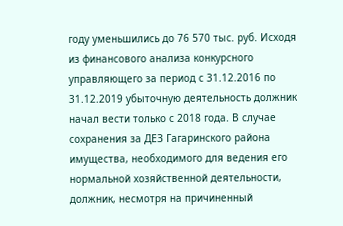году уменьшились до 76 570 тыс. руб. Исходя из финансового анализа конкурсного управляющего за период с 31.12.2016 по 31.12.2019 убыточную деятельность должник начал вести только с 2018 года. В случае сохранения за ДЕЗ Гагаринского района имущества, необходимого для ведения его нормальной хозяйственной деятельности, должник, несмотря на причиненный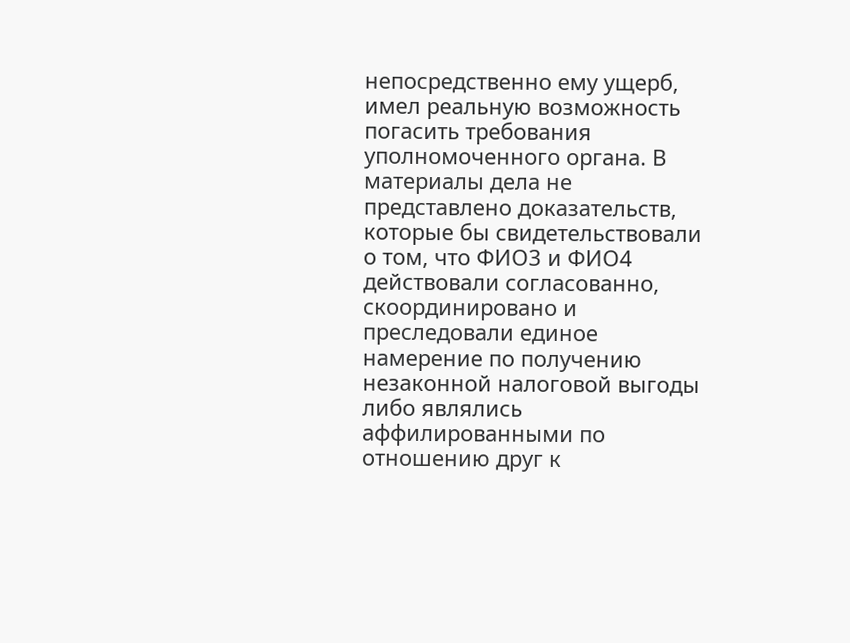непосредственно ему ущерб, имел реальную возможность погасить требования уполномоченного органа. В материалы дела не представлено доказательств, которые бы свидетельствовали о том, что ФИО3 и ФИО4 действовали согласованно, скоординировано и преследовали единое намерение по получению незаконной налоговой выгоды либо являлись аффилированными по отношению друг к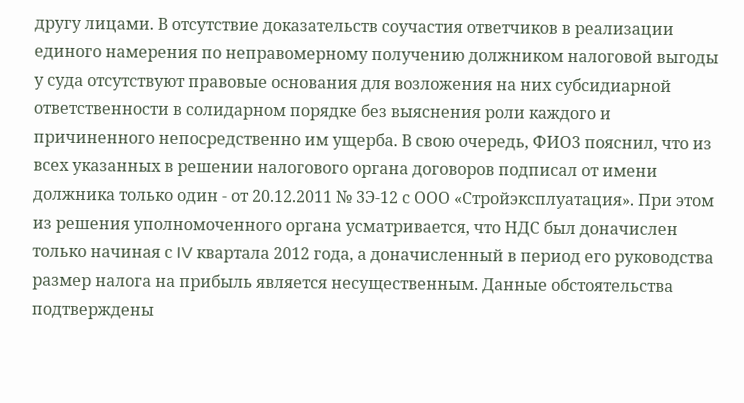другу лицами. В отсутствие доказательств соучастия ответчиков в реализации единого намерения по неправомерному получению должником налоговой выгоды у суда отсутствуют правовые основания для возложения на них субсидиарной ответственности в солидарном порядке без выяснения роли каждого и причиненного непосредственно им ущерба. В свою очередь, ФИО3 пояснил, что из всех указанных в решении налогового органа договоров подписал от имени должника только один - от 20.12.2011 № 3Э-12 с ООО «Стройэксплуатация». При этом из решения уполномоченного органа усматривается, что НДС был доначислен только начиная с IV квартала 2012 года, а доначисленный в период его руководства размер налога на прибыль является несущественным. Данные обстоятельства подтверждены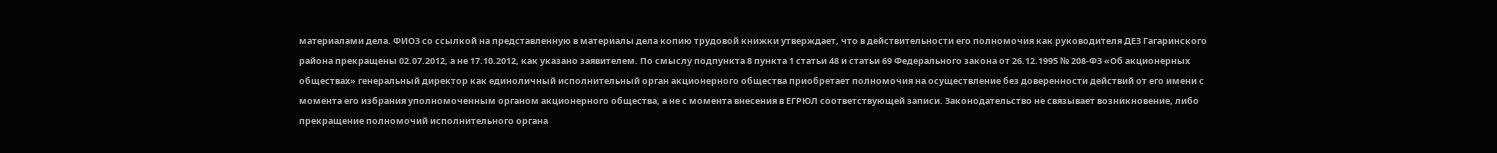материалами дела. ФИО3 со ссылкой на представленную в материалы дела копию трудовой книжки утверждает, что в действительности его полномочия как руководителя ДЕЗ Гагаринского района прекращены 02.07.2012, а не 17.10.2012, как указано заявителем. По смыслу подпункта 8 пункта 1 статьи 48 и статьи 69 Федерального закона от 26.12.1995 № 208-ФЗ «Об акционерных обществах» генеральный директор как единоличный исполнительный орган акционерного общества приобретает полномочия на осуществление без доверенности действий от его имени с момента его избрания уполномоченным органом акционерного общества, а не с момента внесения в ЕГРЮЛ соответствующей записи. Законодательство не связывает возникновение, либо прекращение полномочий исполнительного органа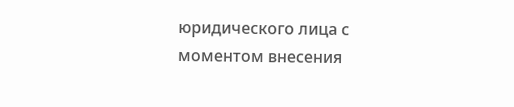юридического лица с моментом внесения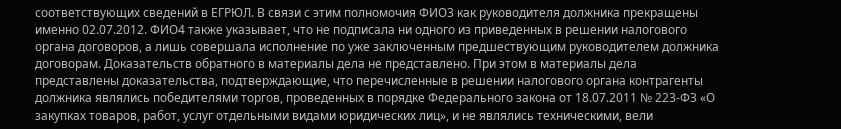соответствующих сведений в ЕГРЮЛ. В связи с этим полномочия ФИО3 как руководителя должника прекращены именно 02.07.2012. ФИО4 также указывает, что не подписала ни одного из приведенных в решении налогового органа договоров, а лишь совершала исполнение по уже заключенным предшествующим руководителем должника договорам. Доказательств обратного в материалы дела не представлено. При этом в материалы дела представлены доказательства, подтверждающие, что перечисленные в решении налогового органа контрагенты должника являлись победителями торгов, проведенных в порядке Федерального закона от 18.07.2011 № 223-ФЗ «О закупках товаров, работ, услуг отдельными видами юридических лиц», и не являлись техническими, вели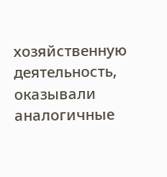хозяйственную деятельность, оказывали аналогичные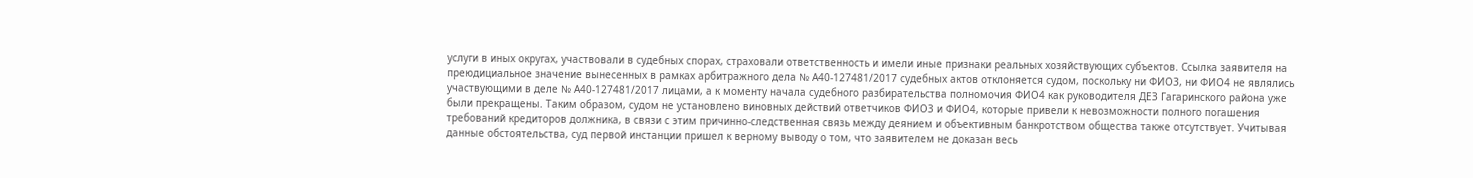услуги в иных округах, участвовали в судебных спорах, страховали ответственность и имели иные признаки реальных хозяйствующих субъектов. Ссылка заявителя на преюдициальное значение вынесенных в рамках арбитражного дела № А40-127481/2017 судебных актов отклоняется судом, поскольку ни ФИО3, ни ФИО4 не являлись участвующими в деле № А40-127481/2017 лицами, а к моменту начала судебного разбирательства полномочия ФИО4 как руководителя ДЕЗ Гагаринского района уже были прекращены. Таким образом, судом не установлено виновных действий ответчиков ФИО3 и ФИО4, которые привели к невозможности полного погашения требований кредиторов должника, в связи с этим причинно-следственная связь между деянием и объективным банкротством общества также отсутствует. Учитывая данные обстоятельства, суд первой инстанции пришел к верному выводу о том, что заявителем не доказан весь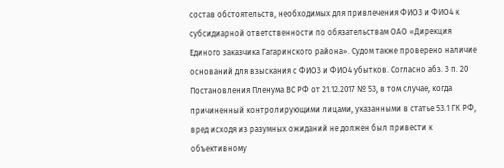состав обстоятельств, необходимых для привлечения ФИО3 и ФИО4 к субсидиарной ответственности по обязательствам ОАО «Дирекция Единого заказчика Гагаринского района». Судом также проверено наличие оснований для взыскания с ФИО3 и ФИО4 убытков. Согласно абз. 3 п. 20 Постановления Пленума ВС РФ от 21.12.2017 № 53, в том случае, когда причиненный контролирующими лицами, указанными в статье 53.1 ГК РФ, вред исходя из разумных ожиданий не должен был привести к объективному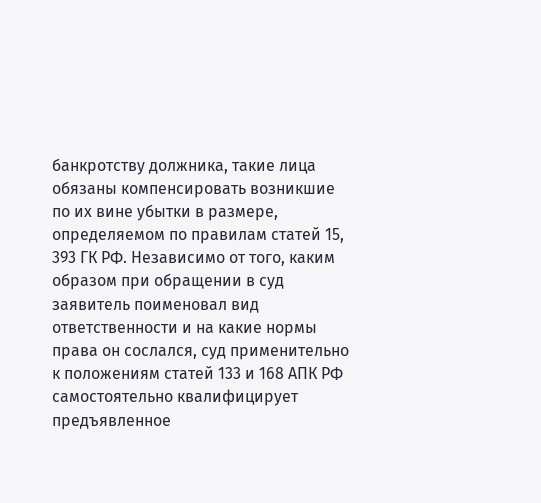банкротству должника, такие лица обязаны компенсировать возникшие по их вине убытки в размере, определяемом по правилам статей 15, 393 ГК РФ. Независимо от того, каким образом при обращении в суд заявитель поименовал вид ответственности и на какие нормы права он сослался, суд применительно к положениям статей 133 и 168 АПК РФ самостоятельно квалифицирует предъявленное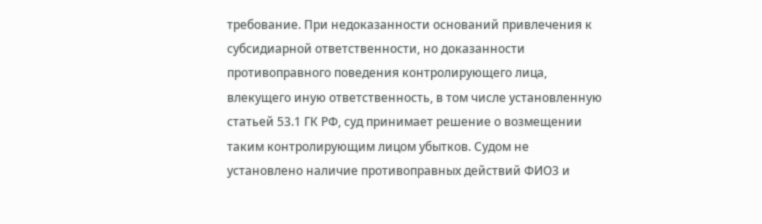требование. При недоказанности оснований привлечения к субсидиарной ответственности, но доказанности противоправного поведения контролирующего лица, влекущего иную ответственность, в том числе установленную статьей 53.1 ГК РФ, суд принимает решение о возмещении таким контролирующим лицом убытков. Судом не установлено наличие противоправных действий ФИО3 и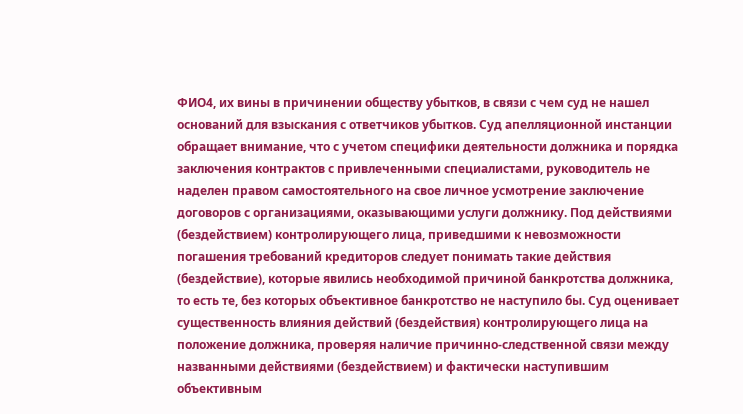ФИО4, их вины в причинении обществу убытков, в связи с чем суд не нашел оснований для взыскания с ответчиков убытков. Суд апелляционной инстанции обращает внимание, что с учетом специфики деятельности должника и порядка заключения контрактов с привлеченными специалистами, руководитель не наделен правом самостоятельного на свое личное усмотрение заключение договоров с организациями, оказывающими услуги должнику. Под действиями (бездействием) контролирующего лица, приведшими к невозможности погашения требований кредиторов следует понимать такие действия (бездействие), которые явились необходимой причиной банкротства должника, то есть те, без которых объективное банкротство не наступило бы. Суд оценивает существенность влияния действий (бездействия) контролирующего лица на положение должника, проверяя наличие причинно-следственной связи между названными действиями (бездействием) и фактически наступившим объективным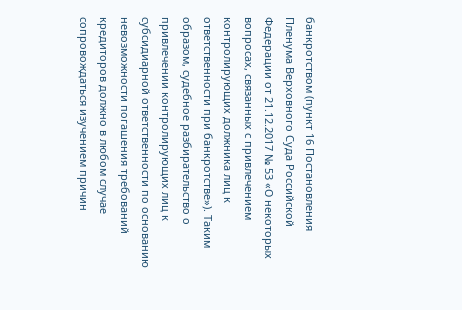банкротством (пункт 16 Постановления Пленума Верховного Суда Российской Федерации от 21.12.2017 № 53 «О некоторых вопросах, связанных с привлечением контролирующих должника лиц к ответственности при банкротстве»). Таким образом, судебное разбирательство о привлечении контролирующих лиц к субсидиарной ответственности по основанию невозможности погашения требований кредиторов должно в любом случае сопровождаться изучением причин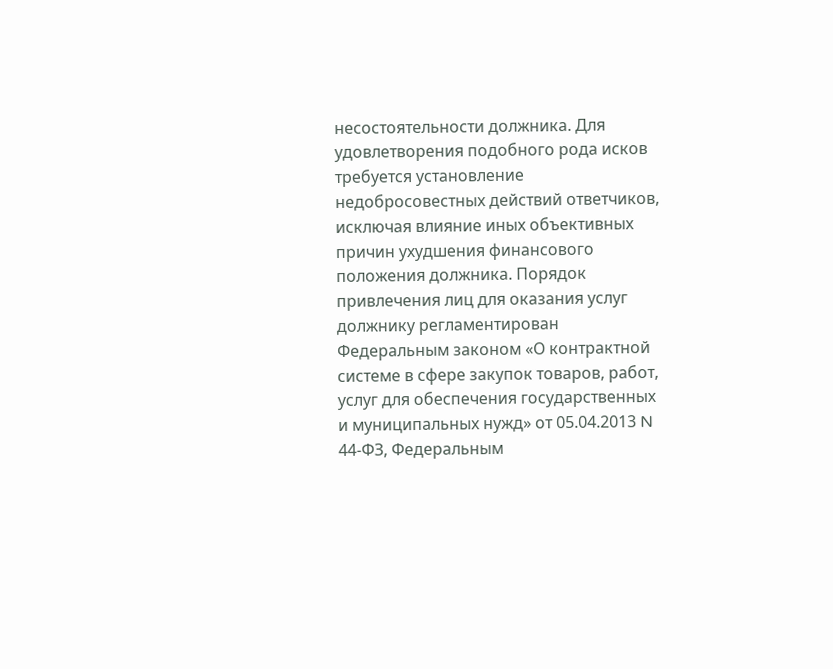несостоятельности должника. Для удовлетворения подобного рода исков требуется установление недобросовестных действий ответчиков, исключая влияние иных объективных причин ухудшения финансового положения должника. Порядок привлечения лиц для оказания услуг должнику регламентирован Федеральным законом «О контрактной системе в сфере закупок товаров, работ, услуг для обеспечения государственных и муниципальных нужд» от 05.04.2013 N 44-ФЗ, Федеральным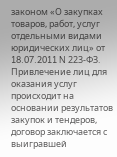законом «О закупках товаров, работ, услуг отдельными видами юридических лиц» от 18.07.2011 N 223-ФЗ. Привлечение лиц для оказания услуг происходит на основании результатов закупок и тендеров, договор заключается с выигравшей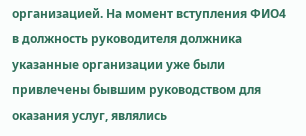организацией. На момент вступления ФИО4 в должность руководителя должника указанные организации уже были привлечены бывшим руководством для оказания услуг, являлись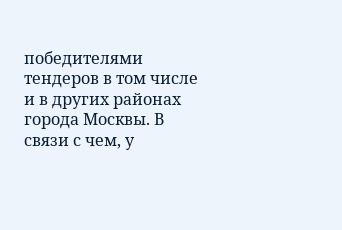победителями тендеров в том числе и в других районах города Москвы. В связи с чем, у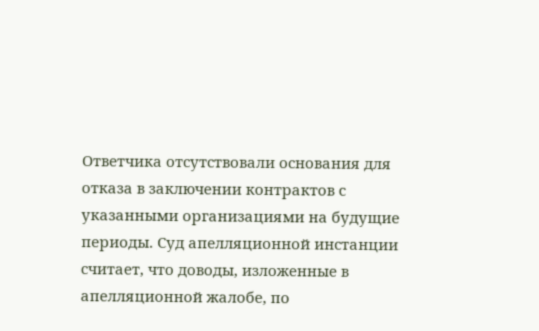Ответчика отсутствовали основания для отказа в заключении контрактов с указанными организациями на будущие периоды. Суд апелляционной инстанции считает, что доводы, изложенные в апелляционной жалобе, по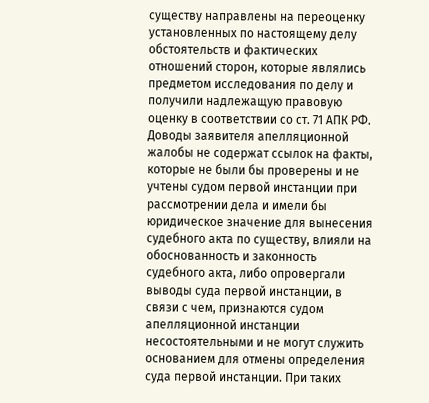существу направлены на переоценку установленных по настоящему делу обстоятельств и фактических отношений сторон, которые являлись предметом исследования по делу и получили надлежащую правовую оценку в соответствии со ст. 71 АПК РФ. Доводы заявителя апелляционной жалобы не содержат ссылок на факты, которые не были бы проверены и не учтены судом первой инстанции при рассмотрении дела и имели бы юридическое значение для вынесения судебного акта по существу, влияли на обоснованность и законность судебного акта, либо опровергали выводы суда первой инстанции, в связи с чем, признаются судом апелляционной инстанции несостоятельными и не могут служить основанием для отмены определения суда первой инстанции. При таких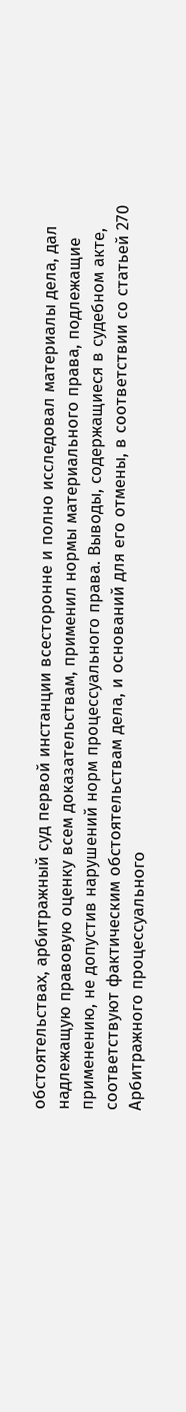обстоятельствах, арбитражный суд первой инстанции всесторонне и полно исследовал материалы дела, дал надлежащую правовую оценку всем доказательствам, применил нормы материального права, подлежащие применению, не допустив нарушений норм процессуального права. Выводы, содержащиеся в судебном акте, соответствуют фактическим обстоятельствам дела, и оснований для его отмены, в соответствии со статьей 270 Арбитражного процессуального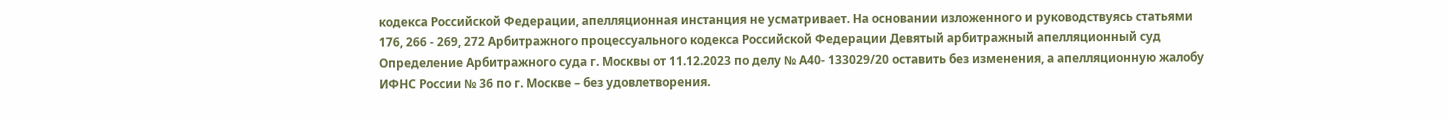кодекса Российской Федерации, апелляционная инстанция не усматривает. На основании изложенного и руководствуясь статьями 176, 266 - 269, 272 Арбитражного процессуального кодекса Российской Федерации Девятый арбитражный апелляционный суд Определение Арбитражного суда г. Москвы от 11.12.2023 по делу № А40- 133029/20 оставить без изменения, а апелляционную жалобу ИФНС России № 36 по г. Москве – без удовлетворения.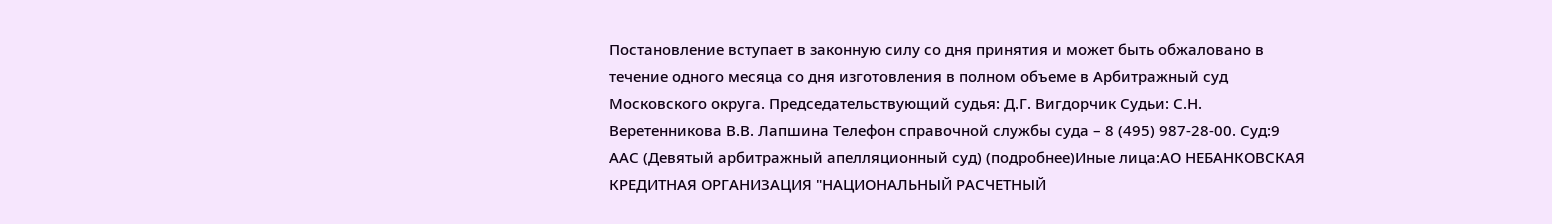Постановление вступает в законную силу со дня принятия и может быть обжаловано в течение одного месяца со дня изготовления в полном объеме в Арбитражный суд Московского округа. Председательствующий судья: Д.Г. Вигдорчик Судьи: С.Н. Веретенникова В.В. Лапшина Телефон справочной службы суда – 8 (495) 987-28-00. Суд:9 ААС (Девятый арбитражный апелляционный суд) (подробнее)Иные лица:АО НЕБАНКОВСКАЯ КРЕДИТНАЯ ОРГАНИЗАЦИЯ "НАЦИОНАЛЬНЫЙ РАСЧЕТНЫЙ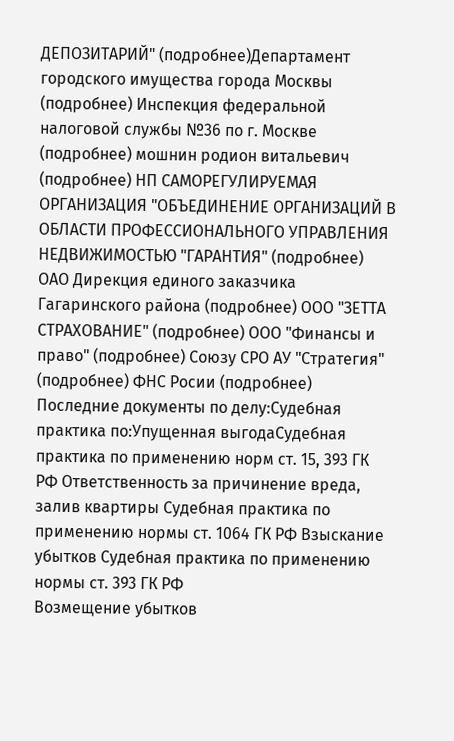ДЕПОЗИТАРИЙ" (подробнее)Департамент городского имущества города Москвы (подробнее) Инспекция федеральной налоговой службы №36 по г. Москве (подробнее) мошнин родион витальевич (подробнее) НП САМОРЕГУЛИРУЕМАЯ ОРГАНИЗАЦИЯ "ОБЪЕДИНЕНИЕ ОРГАНИЗАЦИЙ В ОБЛАСТИ ПРОФЕССИОНАЛЬНОГО УПРАВЛЕНИЯ НЕДВИЖИМОСТЬЮ "ГАРАНТИЯ" (подробнее) ОАО Дирекция единого заказчика Гагаринского района (подробнее) ООО "ЗЕТТА СТРАХОВАНИЕ" (подробнее) ООО "Финансы и право" (подробнее) Союзу СРО АУ "Стратегия" (подробнее) ФНС Росии (подробнее) Последние документы по делу:Судебная практика по:Упущенная выгодаСудебная практика по применению норм ст. 15, 393 ГК РФ Ответственность за причинение вреда, залив квартиры Судебная практика по применению нормы ст. 1064 ГК РФ Взыскание убытков Судебная практика по применению нормы ст. 393 ГК РФ
Возмещение убытков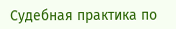Судебная практика по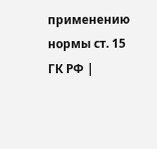применению нормы ст. 15 ГК РФ |